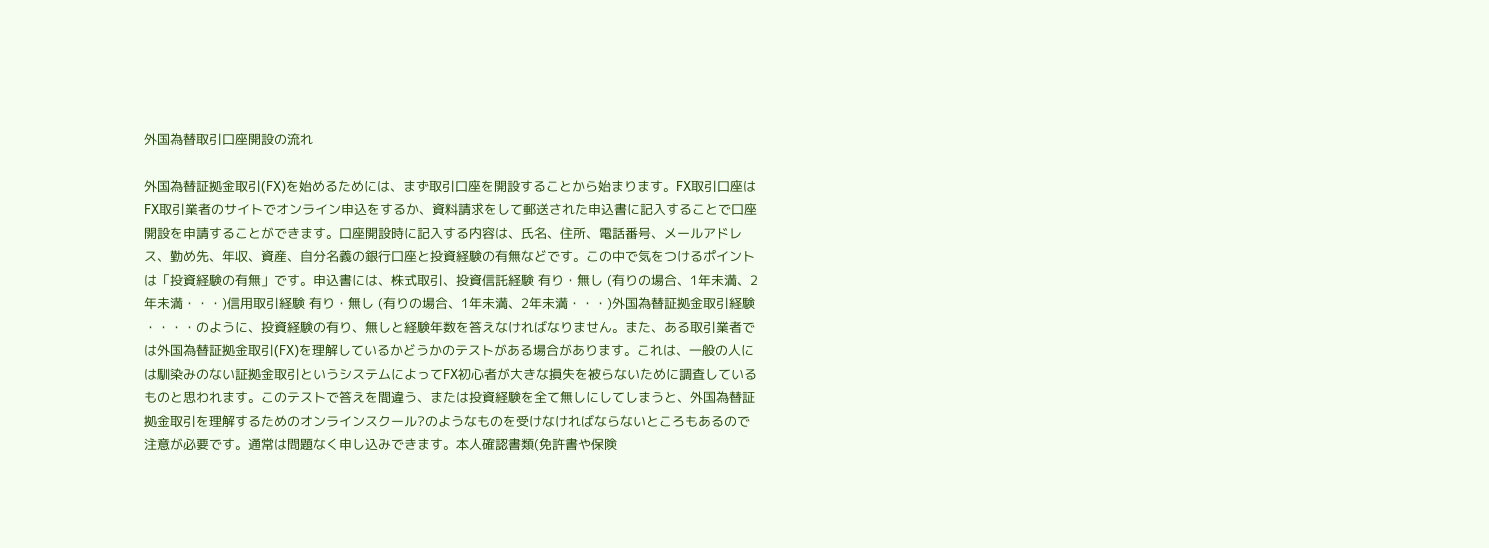外国為替取引口座開設の流れ

外国為替証拠金取引(FX)を始めるためには、まず取引口座を開設することから始まります。FX取引口座はFX取引業者のサイトでオンライン申込をするか、資料請求をして郵送された申込書に記入することで口座開設を申請することができます。口座開設時に記入する内容は、氏名、住所、電話番号、メールアドレス、勤め先、年収、資産、自分名義の銀行口座と投資経験の有無などです。この中で気をつけるポイントは「投資経験の有無」です。申込書には、株式取引、投資信託経験 有り・無し (有りの場合、1年未満、2年未満・・・)信用取引経験 有り・無し (有りの場合、1年未満、2年未満・・・)外国為替証拠金取引経験 ・・・・のように、投資経験の有り、無しと経験年数を答えなければなりません。また、ある取引業者では外国為替証拠金取引(FX)を理解しているかどうかのテストがある場合があります。これは、一般の人には馴染みのない証拠金取引というシステムによってFX初心者が大きな損失を被らないために調査しているものと思われます。このテストで答えを間違う、または投資経験を全て無しにしてしまうと、外国為替証拠金取引を理解するためのオンラインスクール?のようなものを受けなければならないところもあるので注意が必要です。通常は問題なく申し込みできます。本人確認書類(免許書や保険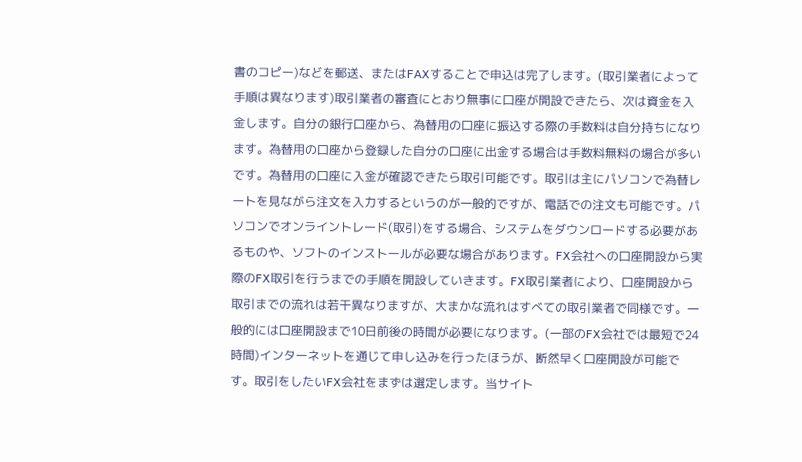書のコピー)などを郵送、またはFAXすることで申込は完了します。(取引業者によって手順は異なります)取引業者の審査にとおり無事に口座が開設できたら、次は資金を入金します。自分の銀行口座から、為替用の口座に振込する際の手数料は自分持ちになります。為替用の口座から登録した自分の口座に出金する場合は手数料無料の場合が多いです。為替用の口座に入金が確認できたら取引可能です。取引は主にパソコンで為替レートを見ながら注文を入力するというのが一般的ですが、電話での注文も可能です。パソコンでオンライントレード(取引)をする場合、システムをダウンロードする必要があるものや、ソフトのインストールが必要な場合があります。FX会社への口座開設から実際のFX取引を行うまでの手順を開設していきます。FX取引業者により、口座開設から取引までの流れは若干異なりますが、大まかな流れはすべての取引業者で同様です。一般的には口座開設まで10日前後の時間が必要になります。(一部のFX会社では最短で24時間)インターネットを通じて申し込みを行ったほうが、断然早く口座開設が可能です。取引をしたいFX会社をまずは選定します。当サイト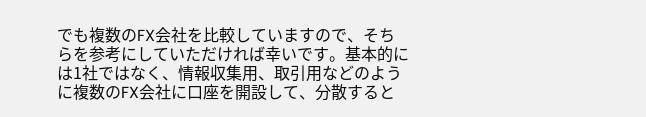でも複数のFX会社を比較していますので、そちらを参考にしていただければ幸いです。基本的には1社ではなく、情報収集用、取引用などのように複数のFX会社に口座を開設して、分散すると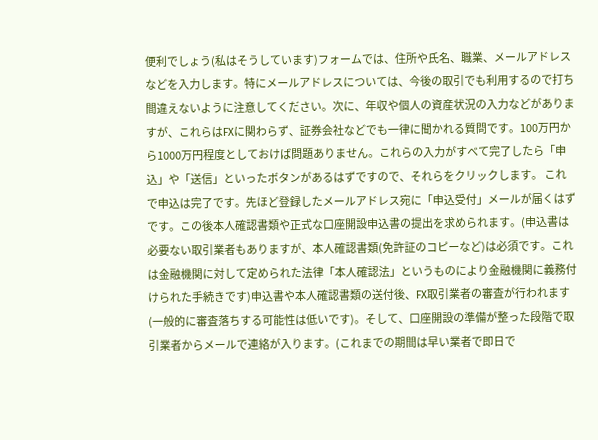便利でしょう(私はそうしています)フォームでは、住所や氏名、職業、メールアドレスなどを入力します。特にメールアドレスについては、今後の取引でも利用するので打ち間違えないように注意してください。次に、年収や個人の資産状況の入力などがありますが、これらはFXに関わらず、証券会社などでも一律に聞かれる質問です。100万円から1000万円程度としておけば問題ありません。これらの入力がすべて完了したら「申込」や「送信」といったボタンがあるはずですので、それらをクリックします。 これで申込は完了です。先ほど登録したメールアドレス宛に「申込受付」メールが届くはずです。この後本人確認書類や正式な口座開設申込書の提出を求められます。(申込書は必要ない取引業者もありますが、本人確認書類(免許証のコピーなど)は必須です。これは金融機関に対して定められた法律「本人確認法」というものにより金融機関に義務付けられた手続きです)申込書や本人確認書類の送付後、FX取引業者の審査が行われます(一般的に審査落ちする可能性は低いです)。そして、口座開設の準備が整った段階で取引業者からメールで連絡が入ります。(これまでの期間は早い業者で即日で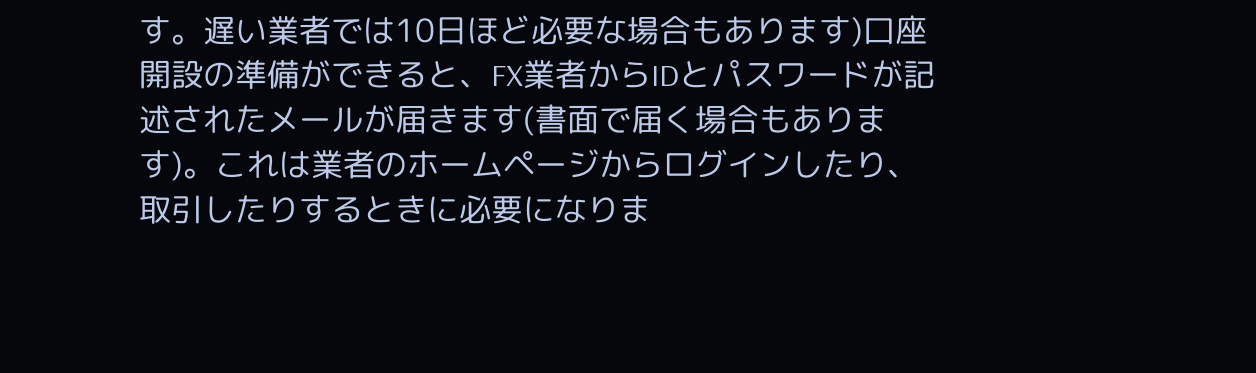す。遅い業者では10日ほど必要な場合もあります)口座開設の準備ができると、FX業者からIDとパスワードが記述されたメールが届きます(書面で届く場合もあります)。これは業者のホームページからログインしたり、取引したりするときに必要になりま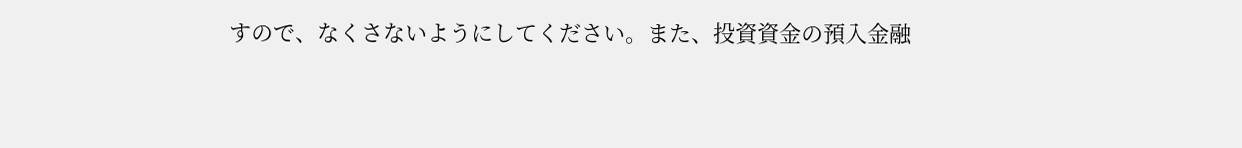すので、なくさないようにしてください。また、投資資金の預入金融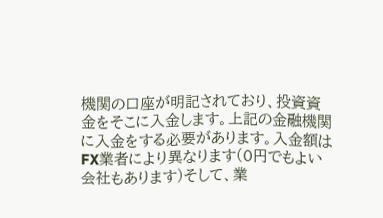機関の口座が明記されており、投資資金をそこに入金します。上記の金融機関に入金をする必要があります。入金額はFX業者により異なります(0円でもよい会社もあります)そして、業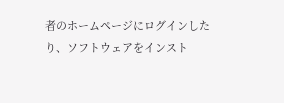者のホームページにログインしたり、ソフトウェアをインスト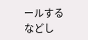ールするなどし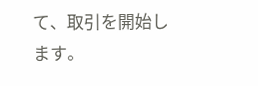て、取引を開始します。